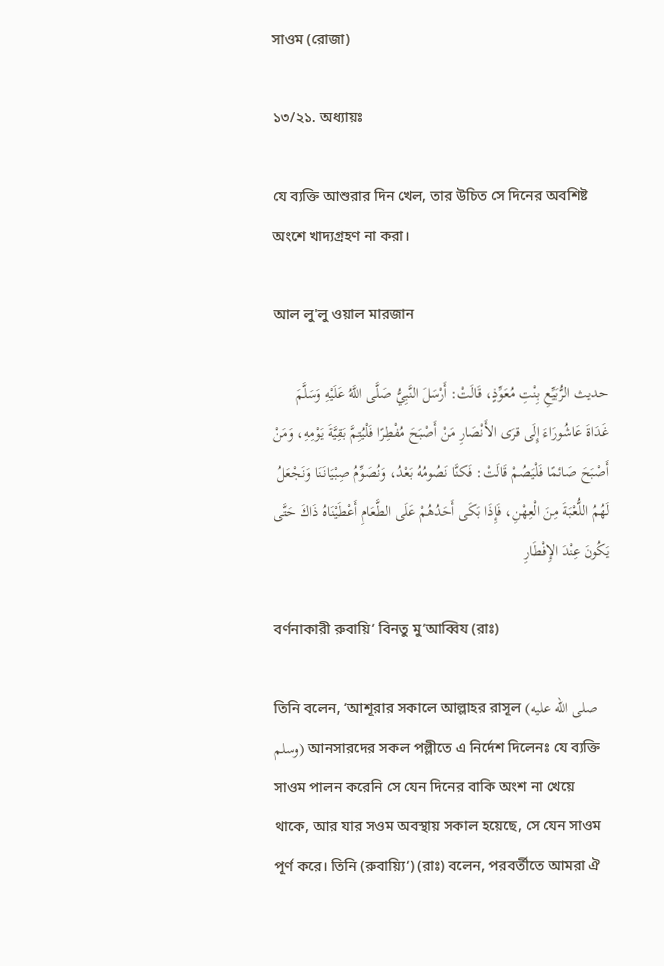সাওম (রোজা)

১৩/২১. অধ্যায়ঃ

যে ব্যক্তি আশুরার দিন খেল, তার উচিত সে দিনের অবশিষ্ট অংশে খাদ্যগ্রহণ না করা।

আল লু'লু ওয়াল মারজান

حديث الرُّبَيِّعِ بِنْتِ مُعَوِّذٍ، قَالَتْ: أَرْسَلَ النَّبِيُّ صَلَّى اللَّهُ عَلَيْهِ وَسَلَّمَ غَدَاةَ عَاشُورَاءَ إِلَى قرَى الأَنْصَارِ مَنْ أَصْبَحَ مُفْطِرًا فَلْيُتِمَّ بَقِيَّةَ يَوْمِهِ، وَمَنْ أَصْبَحَ صَائمًا فَلْيَصُمْ قَالَتْ: فَكنَّا نَصُومُهُ بَعْدُ، وَنُصَوِّمُ صِبْيَانَنَا وَنَجْعَلُ لَهُمُ اللُّعْبَةَ مِنَ الْعِهْنِ، فَإِذَا بَكَى أَحَدُهُمْ عَلَى الطَّعَامِ أَعْطَيْنَاهُ ذَاكَ حَتَّى يَكُونَ عِنْدَ الإِفْطَارِ

বর্ণনাকারী রুবায়ি‘ বিনতু মু‘আব্বিয (রাঃ)

তিনি বলেন, ‘আশূরার সকালে আল্লাহর রাসূল (صلى الله عليه وسلم) আনসারদের সকল পল্লীতে এ নির্দেশ দিলেনঃ যে ব্যক্তি সাওম পালন করেনি সে যেন দিনের বাকি অংশ না খেয়ে থাকে, আর যার সওম অবস্থায় সকাল হয়েছে, সে যেন সাওম পূর্ণ করে। তিনি (রুবায়্যি‘) (রাঃ) বলেন, পরবর্তীতে আমরা ঐ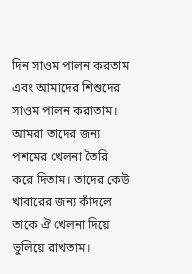দিন সাওম পালন করতাম এবং আমাদের শিশুদের সাওম পালন করাতাম। আমরা তাদের জন্য পশমের খেলনা তৈরি করে দিতাম। তাদের কেউ খাবারের জন্য কাঁদলে তাকে ঐ খেলনা দিয়ে ভুলিয়ে রাখতাম।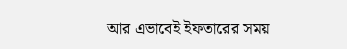আর এভাবেই ইফতারের সময়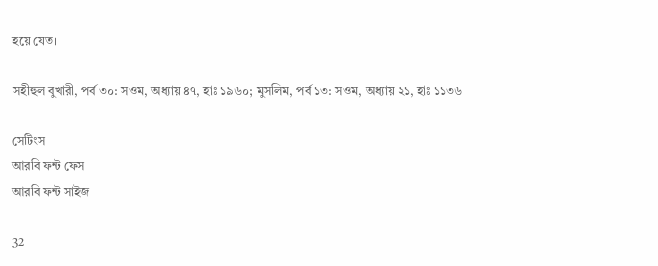হয়ে যেত।

সহীহুল বুখারী, পর্ব ৩০: সওম, অধ্যায় ৪৭, হাঃ ১৯৬০; মুসলিম, পর্ব ১৩: সওম, অধ্যায় ২১, হাঃ ১১৩৬

সেটিংস
আরবি ফন্ট ফেস
আরবি ফন্ট সাইজ

32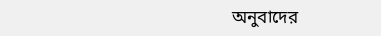অনুবাদের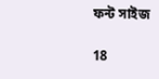ফন্ট সাইজ

18